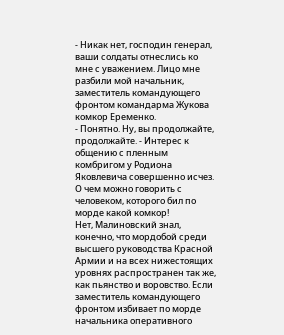- Никак нет, господин генерал, ваши солдаты отнеслись ко мне с уважением. Лицо мне разбили мой начальник, заместитель командующего фронтом командарма Жукова комкор Еременко.
- Понятно. Ну, вы продолжайте, продолжайте. - Интерес к общению с пленным комбригом у Родиона Яковлевича совершенно исчез. О чем можно говорить с человеком, которого бил по морде какой комкор!
Нет, Малиновский знал, конечно, что мордобой среди высшего руководства Красной Армии и на всех нижестоящих уровнях распространен так же, как пьянство и воровство. Если заместитель командующего фронтом избивает по морде начальника оперативного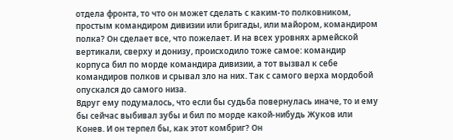отдела фронта, то что он может сделать с каким-то полковником, простым командиром дивизии или бригады, или майором, командиром полка? Он сделает все, что пожелает. И на всех уровнях армейской вертикали, сверху и донизу, происходило тоже самое: командир корпуса бил по морде командира дивизии, а тот вызвал к себе командиров полков и срывал зло на них. Так с самого верха мордобой опускался до самого низа.
Вдруг ему подумалось, что если бы судьба повернулась иначе, то и ему бы сейчас выбивал зубы и бил по морде какой-нибудь Жуков или Конев. И он терпел бы, как этот комбриг? Он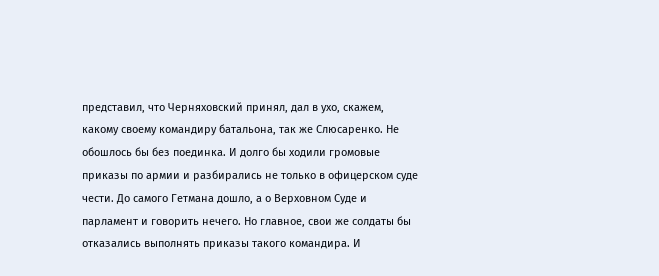представил, что Черняховский принял, дал в ухо, скажем, какому своему командиру батальона, так же Слюсаренко. Не обошлось бы без поединка. И долго бы ходили громовые приказы по армии и разбирались не только в офицерском суде чести. До самого Гетмана дошло, а о Верховном Суде и парламент и говорить нечего. Но главное, свои же солдаты бы отказались выполнять приказы такого командира. И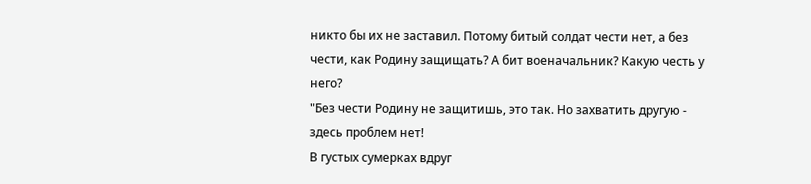никто бы их не заставил. Потому битый солдат чести нет, а без чести, как Родину защищать? А бит военачальник? Какую честь у него?
"Без чести Родину не защитишь, это так. Но захватить другую - здесь проблем нет!
В густых сумерках вдруг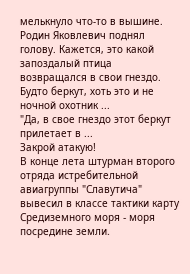мелькнуло что-то в вышине. Родин Яковлевич поднял голову. Кажется, это какой запоздалый птица возвращался в свои гнездо. Будто беркут, хоть это и не ночной охотник ...
"Да, в свое гнездо этот беркут прилетает в ...
Закрой атакую!
В конце лета штурман второго отряда истребительной авиагруппы "Славутича" вывесил в классе тактики карту Средиземного моря - моря посредине земли.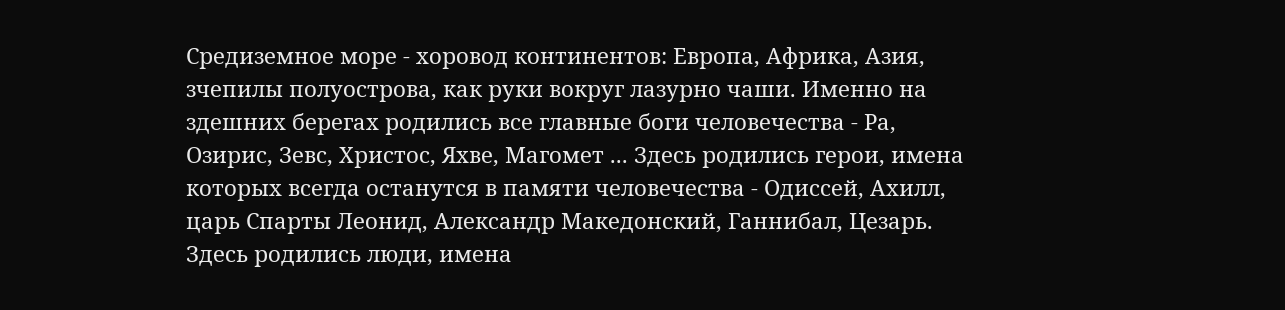Средиземное море - хоровод континентов: Европа, Африка, Азия, зчепилы полуострова, как руки вокруг лазурно чаши. Именно на здешних берегах родились все главные боги человечества - Ра, Озирис, Зевс, Христос, Яхве, Магомет ... Здесь родились герои, имена которых всегда останутся в памяти человечества - Одиссей, Ахилл, царь Спарты Леонид, Александр Македонский, Ганнибал, Цезарь. Здесь родились люди, имена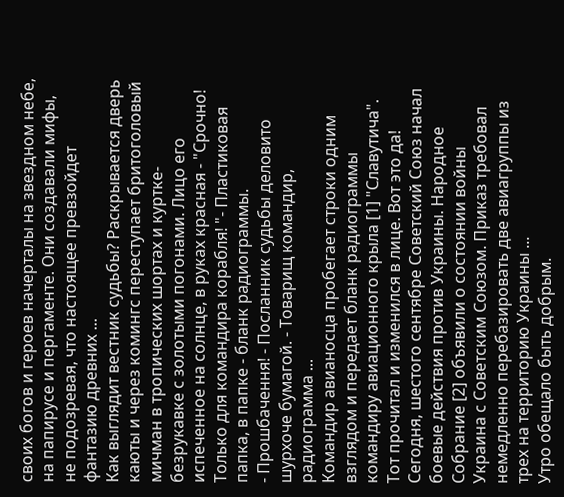своих богов и героев начерталы на звездном небе, на папирусе и пергаменте. Они создавали мифы, не подозревая, что настоящее превзойдет фантазию древних ...
Как выглядит вестник судьбы? Раскрывается дверь каюты и через комингс переступает бритоголовый мичман в тропических шортах и куртке-безрукавке с золотыми погонами. Лицо его испеченное на солнце, в руках красная - "Срочно! Только для командира корабля! "- Пластиковая папка, в папке - бланк радиограммы.
- Прошбачення! - Посланник судьбы деловито шурхоче бумагой. - Товарищ командир, радиограмма ...
Командир авианосца пробегает строки одним взглядом и передает бланк радиограммы командиру авиационного крыла [1] "Славутича". Тот прочитал и изменился в лице. Вот это да! Сегодня, шестого сентябре Советский Союз начал боевые действия против Украины. Народное Собрание [2] объявили о состоянии войны Украина с Советским Союзом. Приказ требовал немедленно перебазировать две авиагруппы из трех на территорию Украины ...
Утро обещало быть добрым.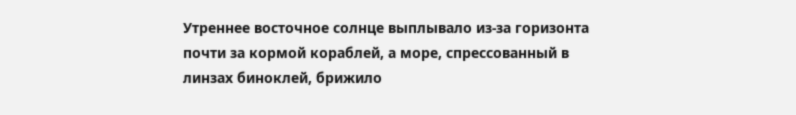Утреннее восточное солнце выплывало из-за горизонта почти за кормой кораблей, а море, спрессованный в линзах биноклей, брижило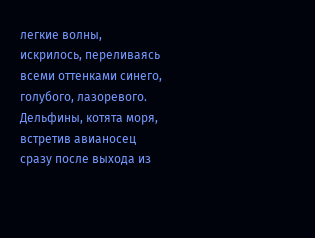легкие волны, искрилось, переливаясь всеми оттенками синего, голубого, лазоревого. Дельфины, котята моря, встретив авианосец сразу после выхода из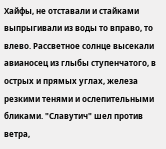Хайфы, не отставали и стайками выпрыгивали из воды то вправо, то влево. Рассветное солнце высекали авианосец из глыбы ступенчатого, в острых и прямых углах, железа резкими тенями и ослепительными бликами. "Славутич" шел против ветра,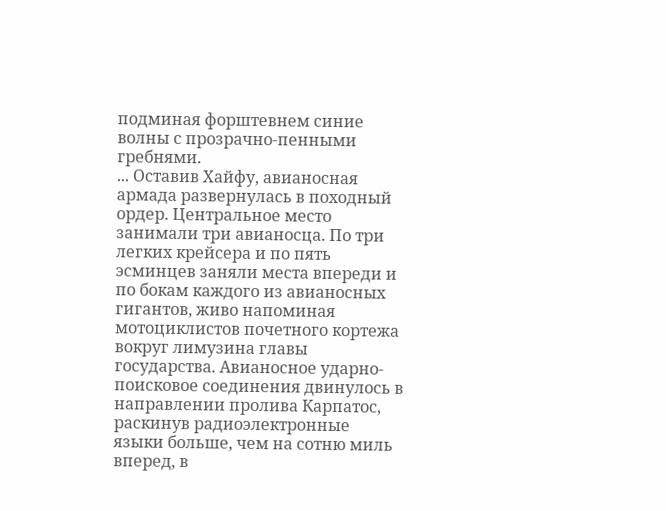подминая форштевнем синие волны с прозрачно-пенными гребнями.
... Оставив Хайфу, авианосная армада развернулась в походный ордер. Центральное место занимали три авианосца. По три легких крейсера и по пять эсминцев заняли места впереди и по бокам каждого из авианосных гигантов, живо напоминая мотоциклистов почетного кортежа вокруг лимузина главы государства. Авианосное ударно-поисковое соединения двинулось в направлении пролива Карпатос, раскинув радиоэлектронные языки больше, чем на сотню миль вперед, в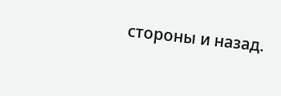стороны и назад.